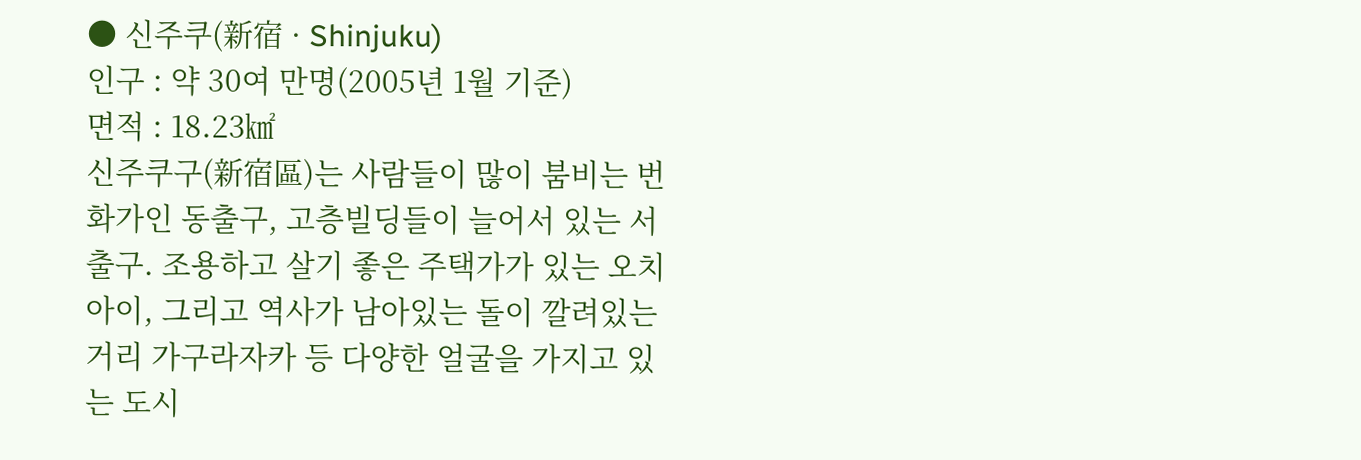● 신주쿠(新宿 · Shinjuku)
인구 : 약 30여 만명(2005년 1월 기준)
면적 : 18.23㎢
신주쿠구(新宿區)는 사람들이 많이 붐비는 번화가인 동출구, 고층빌딩들이 늘어서 있는 서출구. 조용하고 살기 좋은 주택가가 있는 오치아이, 그리고 역사가 남아있는 돌이 깔려있는 거리 가구라자카 등 다양한 얼굴을 가지고 있는 도시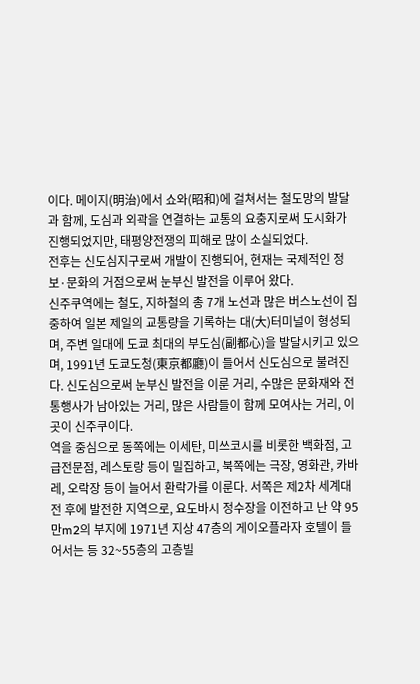이다. 메이지(明治)에서 쇼와(昭和)에 걸쳐서는 철도망의 발달과 함께, 도심과 외곽을 연결하는 교통의 요충지로써 도시화가 진행되었지만, 태평양전쟁의 피해로 많이 소실되었다.
전후는 신도심지구로써 개발이 진행되어, 현재는 국제적인 정보·문화의 거점으로써 눈부신 발전을 이루어 왔다.
신주쿠역에는 철도, 지하철의 총 7개 노선과 많은 버스노선이 집중하여 일본 제일의 교통량을 기록하는 대(大)터미널이 형성되며, 주변 일대에 도쿄 최대의 부도심(副都心)을 발달시키고 있으며, 1991년 도쿄도청(東京都廳)이 들어서 신도심으로 불려진다. 신도심으로써 눈부신 발전을 이룬 거리, 수많은 문화재와 전통행사가 남아있는 거리, 많은 사람들이 함께 모여사는 거리, 이곳이 신주쿠이다.
역을 중심으로 동쪽에는 이세탄, 미쓰코시를 비롯한 백화점, 고급전문점, 레스토랑 등이 밀집하고, 북쪽에는 극장, 영화관, 카바레, 오락장 등이 늘어서 환락가를 이룬다. 서쪽은 제2차 세계대전 후에 발전한 지역으로, 요도바시 정수장을 이전하고 난 약 95만m2의 부지에 1971년 지상 47층의 게이오플라자 호텔이 들어서는 등 32~55층의 고층빌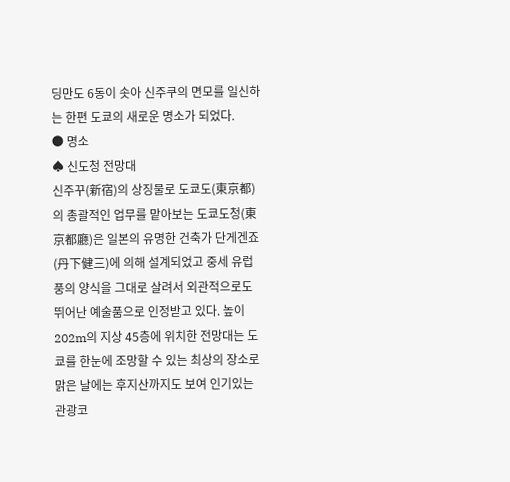딩만도 6동이 솟아 신주쿠의 면모를 일신하는 한편 도쿄의 새로운 명소가 되었다.
● 명소
♠ 신도청 전망대
신주꾸(新宿)의 상징물로 도쿄도(東京都)의 총괄적인 업무를 맡아보는 도쿄도청(東京都廳)은 일본의 유명한 건축가 단게겐죠(丹下健三)에 의해 설계되었고 중세 유럽풍의 양식을 그대로 살려서 외관적으로도 뛰어난 예술품으로 인정받고 있다. 높이 202m의 지상 45층에 위치한 전망대는 도쿄를 한눈에 조망할 수 있는 최상의 장소로 맑은 날에는 후지산까지도 보여 인기있는 관광코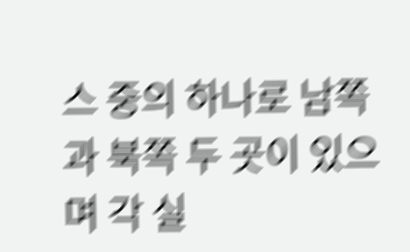스 중의 하나로 남쪽과 북쪽 두 곳이 있으며 각 실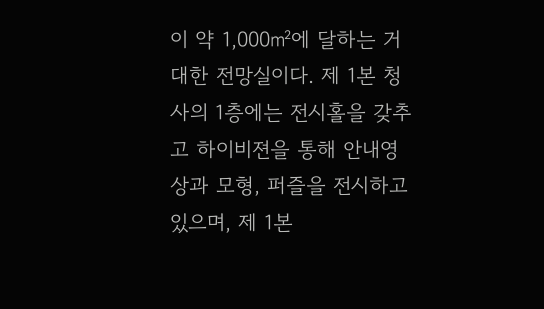이 약 1,000㎡에 달하는 거대한 전망실이다. 제 1본 청사의 1층에는 전시홀을 갖추고 하이비젼을 통해 안내영상과 모형, 퍼즐을 전시하고 있으며, 제 1본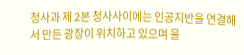청사과 제 2본 청사사이에는 인공지반을 연결해서 만든 광장이 위치하고 있으며 물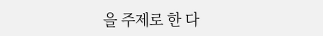을 주제로 한 다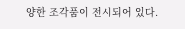양한 조각품이 전시되어 있다.